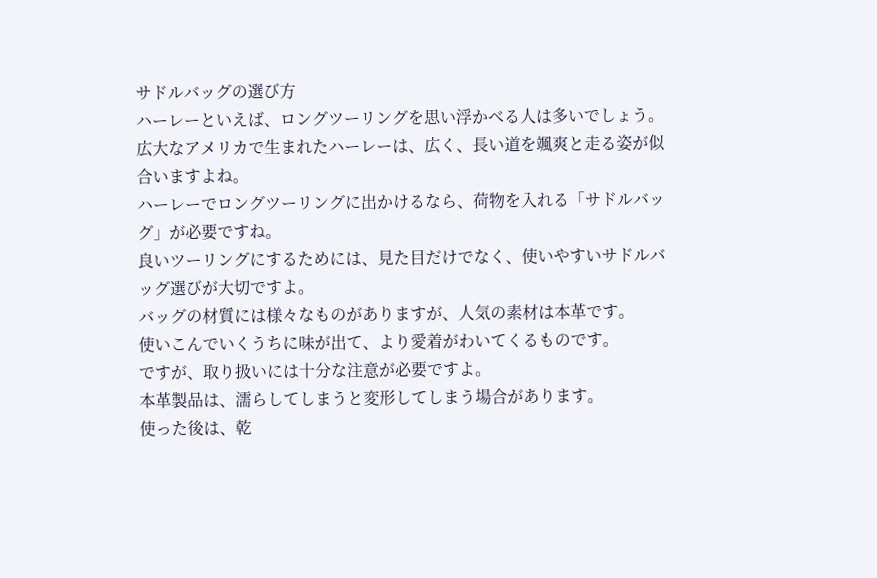サドルバッグの選び方
ハーレーといえば、ロングツーリングを思い浮かべる人は多いでしょう。
広大なアメリカで生まれたハーレーは、広く、長い道を颯爽と走る姿が似合いますよね。
ハーレーでロングツーリングに出かけるなら、荷物を入れる「サドルバッグ」が必要ですね。
良いツーリングにするためには、見た目だけでなく、使いやすいサドルバッグ選びが大切ですよ。
バッグの材質には様々なものがありますが、人気の素材は本革です。
使いこんでいくうちに味が出て、より愛着がわいてくるものです。
ですが、取り扱いには十分な注意が必要ですよ。
本革製品は、濡らしてしまうと変形してしまう場合があります。
使った後は、乾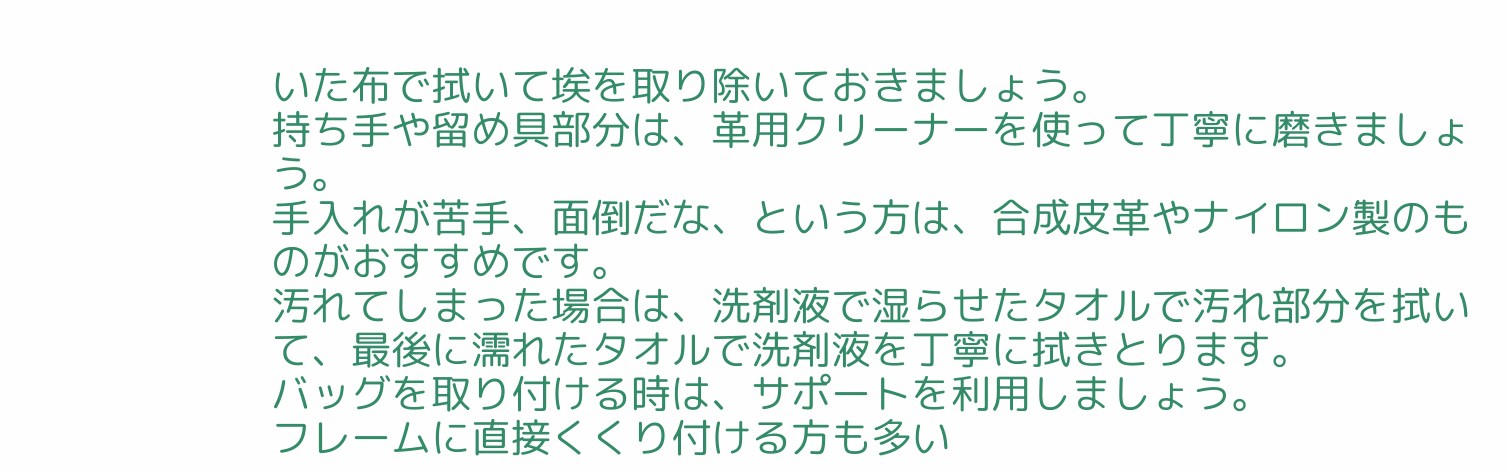いた布で拭いて埃を取り除いておきましょう。
持ち手や留め具部分は、革用クリーナーを使って丁寧に磨きましょう。
手入れが苦手、面倒だな、という方は、合成皮革やナイロン製のものがおすすめです。
汚れてしまった場合は、洗剤液で湿らせたタオルで汚れ部分を拭いて、最後に濡れたタオルで洗剤液を丁寧に拭きとります。
バッグを取り付ける時は、サポートを利用しましょう。
フレームに直接くくり付ける方も多い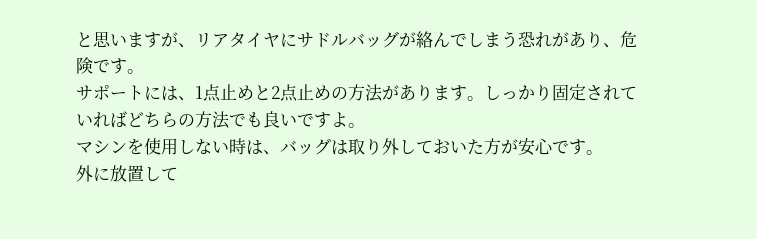と思いますが、リアタイヤにサドルバッグが絡んでしまう恐れがあり、危険です。
サポートには、1点止めと2点止めの方法があります。しっかり固定されていればどちらの方法でも良いですよ。
マシンを使用しない時は、バッグは取り外しておいた方が安心です。
外に放置して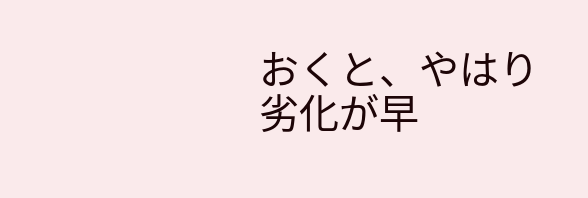おくと、やはり劣化が早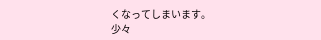くなってしまいます。
少々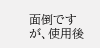面倒ですが、使用後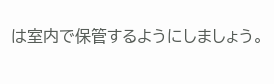は室内で保管するようにしましょう。